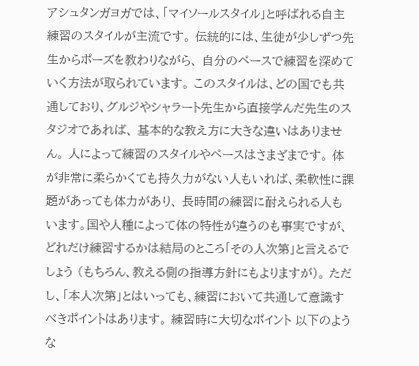アシュタンガヨガでは、「マイソールスタイル」と呼ばれる自主練習のスタイルが主流です。 伝統的には、生徒が少しずつ先生からポーズを教わりながら、 自分のペースで練習を深めていく方法が取られています。 このスタイルは、どの国でも共通しており、グルジやシャラート先生から直接学んだ先生のスタジオであれば、 基本的な教え方に大きな違いはありません。 人によって練習のスタイルやペースはさまざまです。 体が非常に柔らかくても持久力がない人もいれば、柔軟性に課題があっても体力があり、 長時間の練習に耐えられる人もいます。国や人種によって体の特性が違うのも事実ですが、 どれだけ練習するかは結局のところ「その人次第」と言えるでしょう (もちろん、教える側の指導方針にもよりますが)。 ただし、「本人次第」とはいっても、練習において共通して意識すべきポイントはあります。 練習時に大切なポイント 以下のような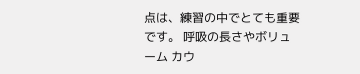点は、練習の中でとても重要です。 呼吸の長さやボリューム カウ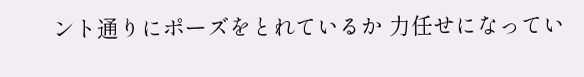ント通りにポーズをとれているか 力任せになってい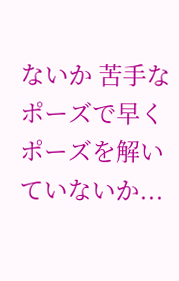ないか 苦手なポーズで早くポーズを解いていないか...